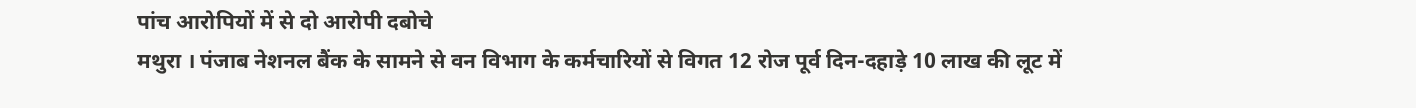पांच आरोपियों में से दो आरोपी दबोचे
मथुरा । पंजाब नेशनल बैंक के सामने से वन विभाग के कर्मचारियों से विगत 12 रोज पूर्व दिन-दहाड़े 10 लाख की लूट में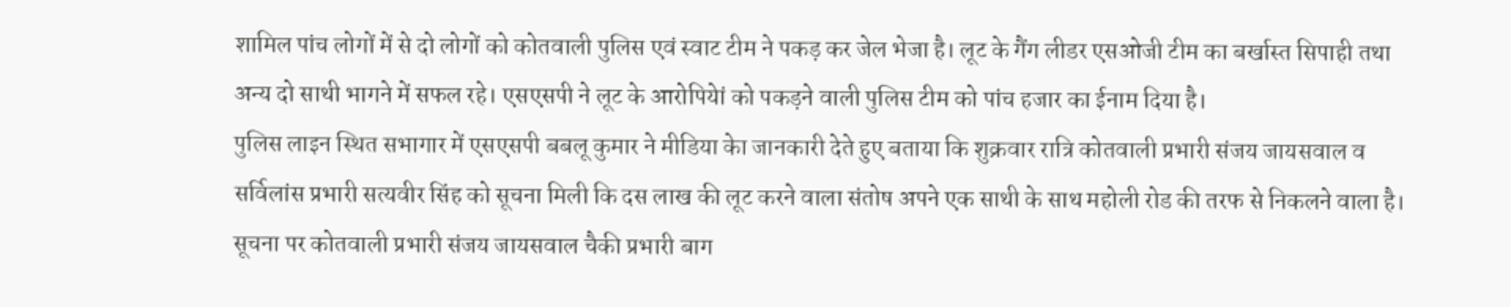शामिल पांच लोगों में से दो लोगों को कोतवाली पुलिस एवं स्वाट टीम ने पकड़ कर जेल भेजा है। लूट के गैंग लीडर एसओजी टीम का बर्खास्त सिपाही तथा अन्य दो साथी भागने में सफल रहे। एसएसपी ने लूट के आरोपियेां को पकड़ने वाली पुलिस टीम को पांच हजार का ईनाम दिया है।
पुलिस लाइन स्थित सभागार में एसएसपी बबलू कुमार ने मीडिया केा जानकारी देते हुए बताया कि शुक्रवार रात्रि कोतवाली प्रभारी संजय जायसवाल व सर्विलांस प्रभारी सत्यवीर सिंह को सूचना मिली कि दस लाख की लूट करने वाला संतोष अपने एक साथी के साथ महोली रोड की तरफ से निकलने वाला है। सूचना पर कोतवाली प्रभारी संजय जायसवाल चैकी प्रभारी बाग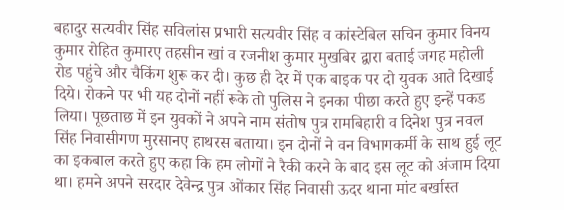बहादुर सत्यवीर सिंह सविलांस प्रभारी सत्यवीर सिंह व कांस्टेबिल सचिन कुमार विनय कुमार रोहित कुमारए तहसीन खां व रजनीश कुमार मुखबिर द्वारा बताई जगह महोली रोड पहुंचे और चैकिंग शुरू कर दी। कुछ ही देर में एक बाइक पर दो युवक आते दिखाई दिये। रोकने पर भी यह दोनों नहीं रूके तो पुलिस ने इनका पीछा करते हुए इन्हें पकड लिया। पूछताछ में इन युवकों ने अपने नाम संतोष पुत्र रामबिहारी व दिनेश पुत्र नवल सिंह निवासीगण मुरसानए हाथरस बताया। इन दोनों ने वन विभागकर्मी के साथ हुई लूट का इकबाल करते हुए कहा कि हम लोगों ने रैकी करने के बाद इस लूट को अंजाम दिया था। हमने अपने सरदार देवेन्द्र पुत्र ओंकार सिंह निवासी ऊदर थाना मांट बर्खास्त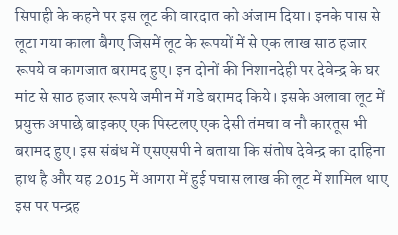सिपाही के कहने पर इस लूट की वारदात को अंजाम दिया। इनके पास से लूटा गया काला बैगए जिसमें लूट के रूपयों में से एक लाख साठ हजार रूपये व कागजात बरामद हुए। इन दोनों की निशानदेही पर देवेन्द्र के घर मांट से साठ हजार रूपये जमीन में गडे बरामद किये। इसके अलावा लूट में प्रयुक्त अपाछे बाइकए एक पिस्टलए एक देसी तंमचा व नौ कारतूस भी बरामद हुए। इस संबंध में एसएसपी ने बताया कि संतोष देवेन्द्र का दाहिना हाथ है और यह 2015 में आगरा में हुई पचास लाख की लूट में शामिल थाए इस पर पन्द्रह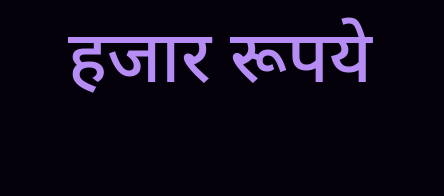हजार रूपये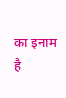का इनाम है